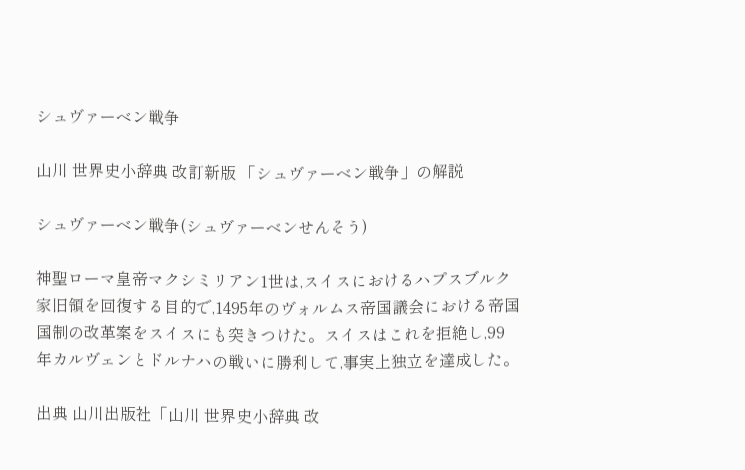シュヴァーベン戦争

山川 世界史小辞典 改訂新版 「シュヴァーベン戦争」の解説

シュヴァーベン戦争(シュヴァーベンせんそう)

神聖ローマ皇帝マクシミリアン1世は,スイスにおけるハプスブルク家旧領を回復する目的で,1495年のヴォルムス帝国議会における帝国国制の改革案をスイスにも突きつけた。スイスはこれを拒絶し,99年カルヴェンとドルナハの戦いに勝利して,事実上独立を達成した。

出典 山川出版社「山川 世界史小辞典 改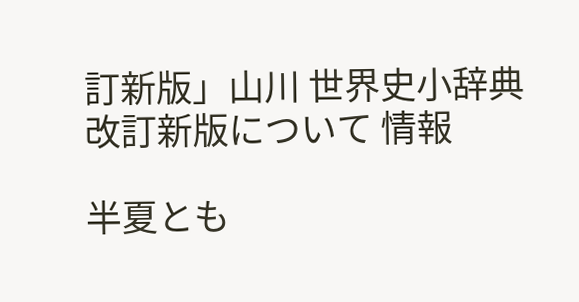訂新版」山川 世界史小辞典 改訂新版について 情報

半夏とも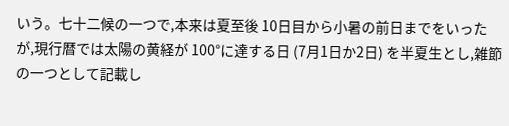いう。七十二候の一つで,本来は夏至後 10日目から小暑の前日までをいったが,現行暦では太陽の黄経が 100°に達する日 (7月1日か2日) を半夏生とし,雑節の一つとして記載し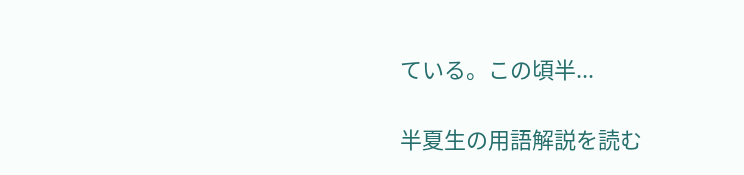ている。この頃半...

半夏生の用語解説を読む